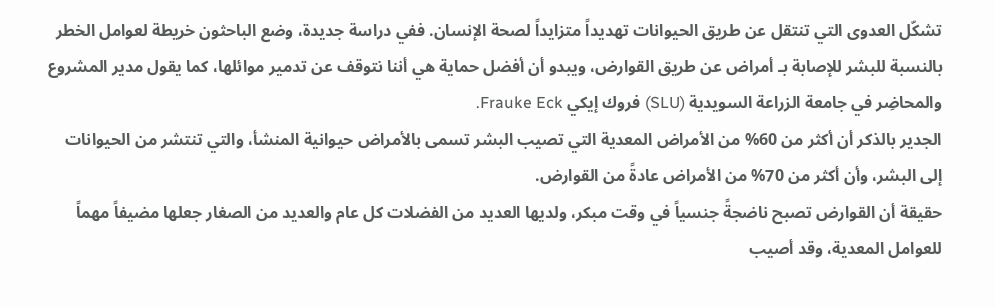تشكّل العدوى التي تنتقل عن طريق الحيوانات تهديداً متزايداً لصحة الإنسان. ففي دراسة جديدة، وضع الباحثون خريطة لعوامل الخطر بالنسبة للبشر للإصابة بـ أمراض عن طريق القوارض، ويبدو أن أفضل حماية هي أننا نتوقف عن تدمير موائلها، كما يقول مدير المشروع والمحاضِر في جامعة الزراعة السويدية (SLU) فروك إيكي Frauke Eck.
الجدير بالذكر أن أكثر من 60% من الأمراض المعدية التي تصيب البشر تسمى بالأمراض حيوانية المنشأ، والتي تنتشر من الحيوانات إلى البشر، وأن أكثر من 70% من الأمراض عادةً من القوارض.
حقيقة أن القوارض تصبح ناضجةً جنسياً في وقت مبكر، ولديها العديد من الفضلات كل عام والعديد من الصغار جعلها مضيفاً مهماً للعوامل المعدية، وقد أصيب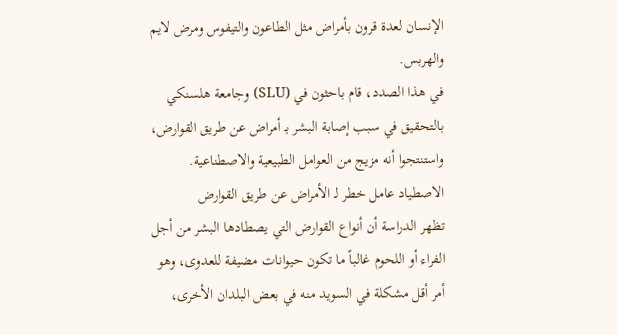الإنسان لعدة قرون بأمراض مثل الطاعون والتيفوس ومرض لايم والهربس.
في هذا الصدد، قام باحثون في (SLU) وجامعة هلسنكي بالتحقيق في سبب إصابة البشر بـ أمراض عن طريق القوارض، واستنتجوا أنه مزيج من العوامل الطبيعية والاصطناعية.
الاصطياد عامل خطر لـ الأمراض عن طريق القوارض
تظهر الدراسة أن أنواع القوارض التي يصطادها البشر من أجل الفراء أو اللحوم غالباً ما تكون حيوانات مضيفة للعدوى، وهو أمر أقل مشكلة في السويد منه في بعض البلدان الأخرى،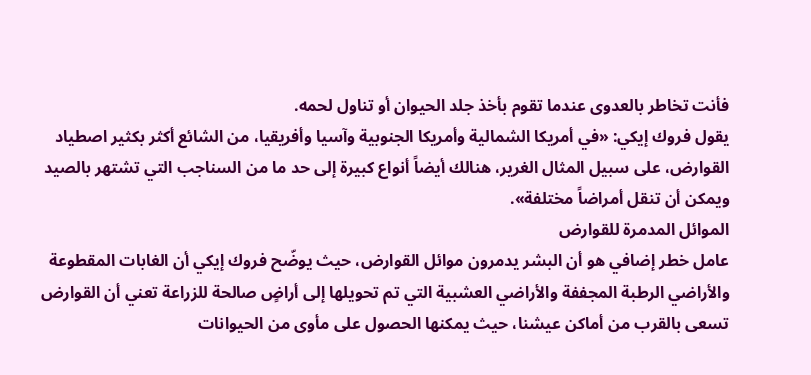فأنت تخاطر بالعدوى عندما تقوم بأخذ جلد الحيوان أو تناول لحمه.
يقول فروك إيكي: «في أمريكا الشمالية وأمريكا الجنوبية وآسيا وأفريقيا، من الشائع أكثر بكثير اصطياد القوارض، على سبيل المثال الغرير، هنالك أيضاً أنواع كبيرة إلى حد ما من السناجب التي تشتهر بالصيد ويمكن أن تنقل أمراضاً مختلفة».
الموائل المدمرة للقوارض
عامل خطر إضافي هو أن البشر يدمرون موائل القوارض، حيث يوضّح فروك إيكي أن الغابات المقطوعة والأراضي الرطبة المجففة والأراضي العشبية التي تم تحويلها إلى أراضٍ صالحة للزراعة تعني أن القوارض تسعى بالقرب من أماكن عيشنا، حيث يمكنها الحصول على مأوى من الحيوانات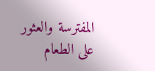المفترسة والعثور على الطعام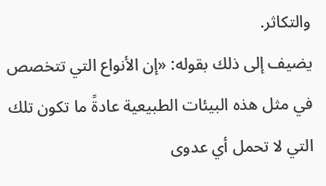والتكاثر.
يضيف إلى ذلك بقوله: «إن الأنواع التي تتخصص في مثل هذه البيئات الطبيعية عادةً ما تكون تلك التي لا تحمل أي عدوى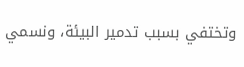وتختفي بسبب تدمير البيئة، ونسمي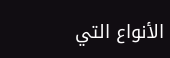الأنواع التي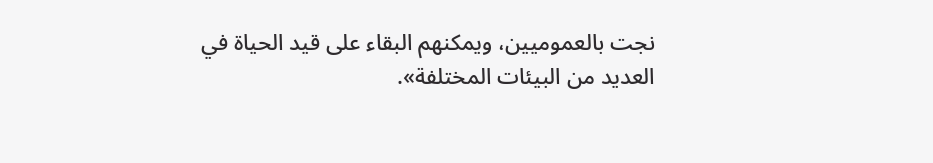نجت بالعموميين، ويمكنهم البقاء على قيد الحياة في العديد من البيئات المختلفة».